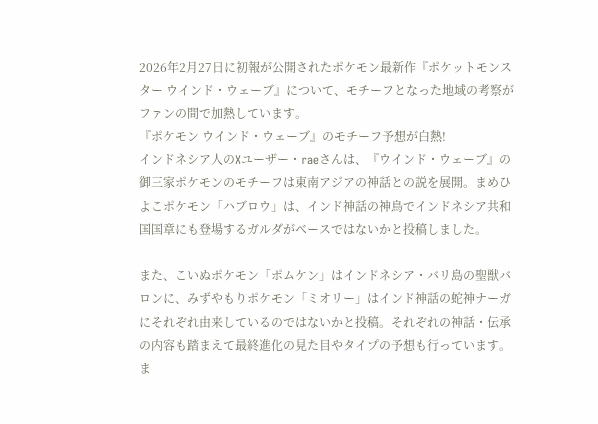2026年2月27日に初報が公開されたポケモン最新作『ポケットモンスター ウインド・ウェーブ』について、モチーフとなった地域の考察がファンの間で加熱しています。
『ポケモン ウインド・ウェーブ』のモチーフ予想が白熱!
インドネシア人のXユーザー・raeさんは、『ウインド・ウェーブ』の御三家ポケモンのモチーフは東南アジアの神話との説を展開。まめひよこポケモン「ハブロウ」は、インド神話の神鳥でインドネシア共和国国章にも登場するガルダがベースではないかと投稿しました。

また、こいぬポケモン「ポムケン」はインドネシア・バリ島の聖獣バロンに、みずやもりポケモン「ミオリー」はインド神話の蛇神ナーガにそれぞれ由来しているのではないかと投稿。それぞれの神話・伝承の内容も踏まえて最終進化の見た目やタイプの予想も行っています。
ま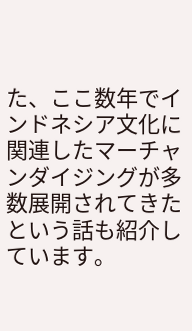た、ここ数年でインドネシア文化に関連したマーチャンダイジングが多数展開されてきたという話も紹介しています。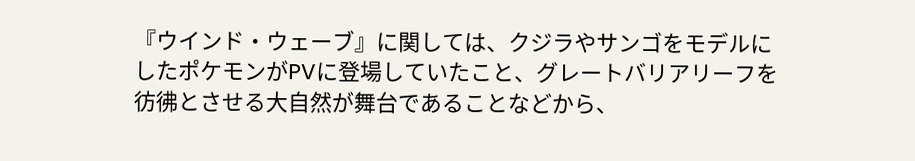『ウインド・ウェーブ』に関しては、クジラやサンゴをモデルにしたポケモンがPVに登場していたこと、グレートバリアリーフを彷彿とさせる大自然が舞台であることなどから、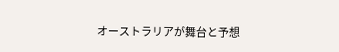オーストラリアが舞台と予想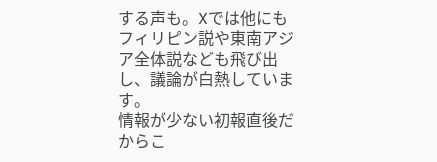する声も。Xでは他にもフィリピン説や東南アジア全体説なども飛び出し、議論が白熱しています。
情報が少ない初報直後だからこ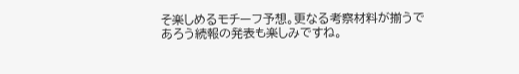そ楽しめるモチーフ予想。更なる考察材料が揃うであろう続報の発表も楽しみですね。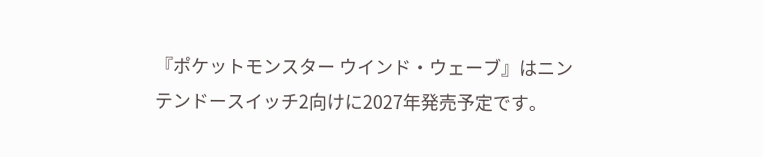『ポケットモンスター ウインド・ウェーブ』はニンテンドースイッチ2向けに2027年発売予定です。